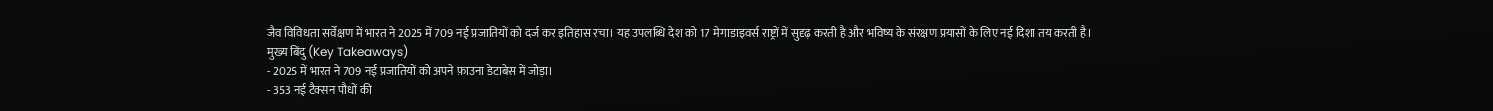जैव विविधता सर्वेक्षण में भारत ने 2025 में 709 नई प्रजातियों को दर्ज कर इतिहास रचा। यह उपलब्धि देश को 17 मेगाडाइवर्स राष्ट्रों में सुदृढ़ करती है और भविष्य के संरक्षण प्रयासों के लिए नई दिशा तय करती है।
मुख्य बिंदु (Key Takeaways)
- 2025 में भारत ने 709 नई प्रजातियों को अपने फ़ाउना डेटाबेस में जोड़ा।
- 353 नई टैक्सन पौधों की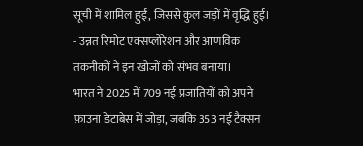सूची में शामिल हुईं, जिससे कुल जड़ों में वृद्धि हुई।
- उन्नत रिमोट एक्सप्लोरेशन और आणविक तकनीकों ने इन खोजों को संभव बनाया।
भारत ने 2025 में 709 नई प्रजातियों को अपने फ़ाउना डेटाबेस में जोड़ा, जबकि 353 नई टैक्सन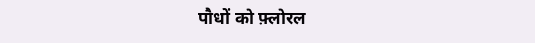पौधों को फ़्लोरल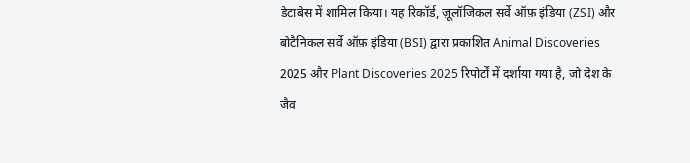डेटाबेस में शामिल किया। यह रिकॉर्ड, ज़ूलॉजिकल सर्वे ऑफ़ इंडिया (ZSI) और बोटैनिकल सर्वे ऑफ़ इंडिया (BSI) द्वारा प्रकाशित Animal Discoveries 2025 और Plant Discoveries 2025 रिपोर्टों में दर्शाया गया है, जो देश के जैव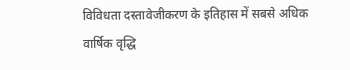विविधता दस्तावेजीकरण के इतिहास में सबसे अधिक वार्षिक वृद्धि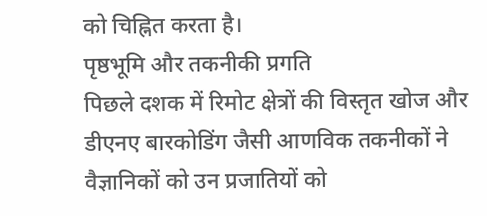को चिह्नित करता है।
पृष्ठभूमि और तकनीकी प्रगति
पिछले दशक में रिमोट क्षेत्रों की विस्तृत खोज और डीएनए बारकोडिंग जैसी आणविक तकनीकों ने वैज्ञानिकों को उन प्रजातियों को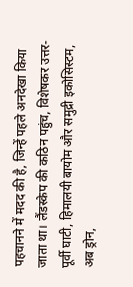पहचानने में मदद की है, जिन्हें पहले अनदेखा किया जाता था। लैंडस्केप की कठिन पहुंच, विशेषकर उत्तर-पूर्वी घाटी, हिमालयी बायोम और समुद्री इकोसिस्टम, अब ड्रोन,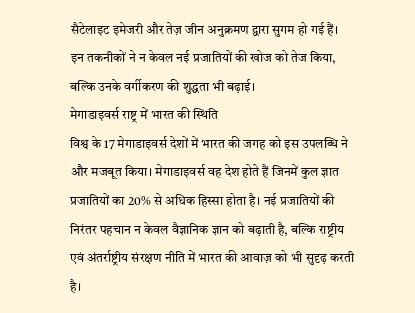सैटेलाइट इमेजरी और तेज़ जीन अनुक्रमण द्वारा सुगम हो गई हैं। इन तकनीकों ने न केवल नई प्रजातियों की खोज को तेज किया, बल्कि उनके वर्गीकरण की शुद्धता भी बढ़ाई।
मेगाडाइवर्स राष्ट्र में भारत की स्थिति
विश्व के 17 मेगाडाइवर्स देशों में भारत की जगह को इस उपलब्धि ने और मजबूत किया। मेगाडाइवर्स वह देश होते हैं जिनमें कुल ज्ञात प्रजातियों का 20% से अधिक हिस्सा होता है। नई प्रजातियों की निरंतर पहचान न केवल वैज्ञानिक ज्ञान को बढ़ाती है, बल्कि राष्ट्रीय एवं अंतर्राष्ट्रीय संरक्षण नीति में भारत की आवाज़ को भी सुदृढ़ करती है।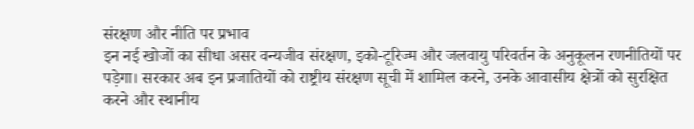संरक्षण और नीति पर प्रभाव
इन नई खोजों का सीधा असर वन्यजीव संरक्षण, इको-टूरिज्म और जलवायु परिवर्तन के अनुकूलन रणनीतियों पर पड़ेगा। सरकार अब इन प्रजातियों को राष्ट्रीय संरक्षण सूची में शामिल करने, उनके आवासीय क्षेत्रों को सुरक्षित करने और स्थानीय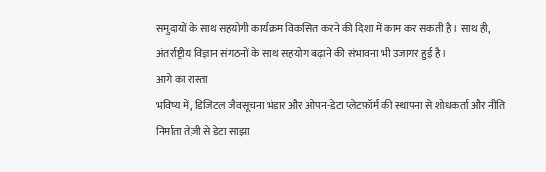समुदायों के साथ सहयोगी कार्यक्रम विकसित करने की दिशा में काम कर सकती है। साथ ही, अंतर्राष्ट्रीय विज्ञान संगठनों के साथ सहयोग बढ़ाने की संभावना भी उजागर हुई है।
आगे का रास्ता
भविष्य में, डिजिटल जैवसूचना भंडार और ओपन-डेटा प्लेटफ़ॉर्म की स्थापना से शोधकर्ता और नीति निर्माता तेज़ी से डेटा साझा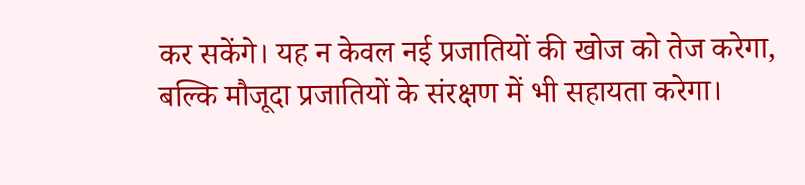कर सकेंगे। यह न केवल नई प्रजातियों की खोज को तेज करेगा, बल्कि मौजूदा प्रजातियों के संरक्षण में भी सहायता करेगा।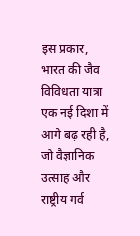इस प्रकार, भारत की जैव विविधता यात्रा एक नई दिशा में आगे बढ़ रही है, जो वैज्ञानिक उत्साह और राष्ट्रीय गर्व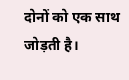दोनों को एक साथ जोड़ती है।